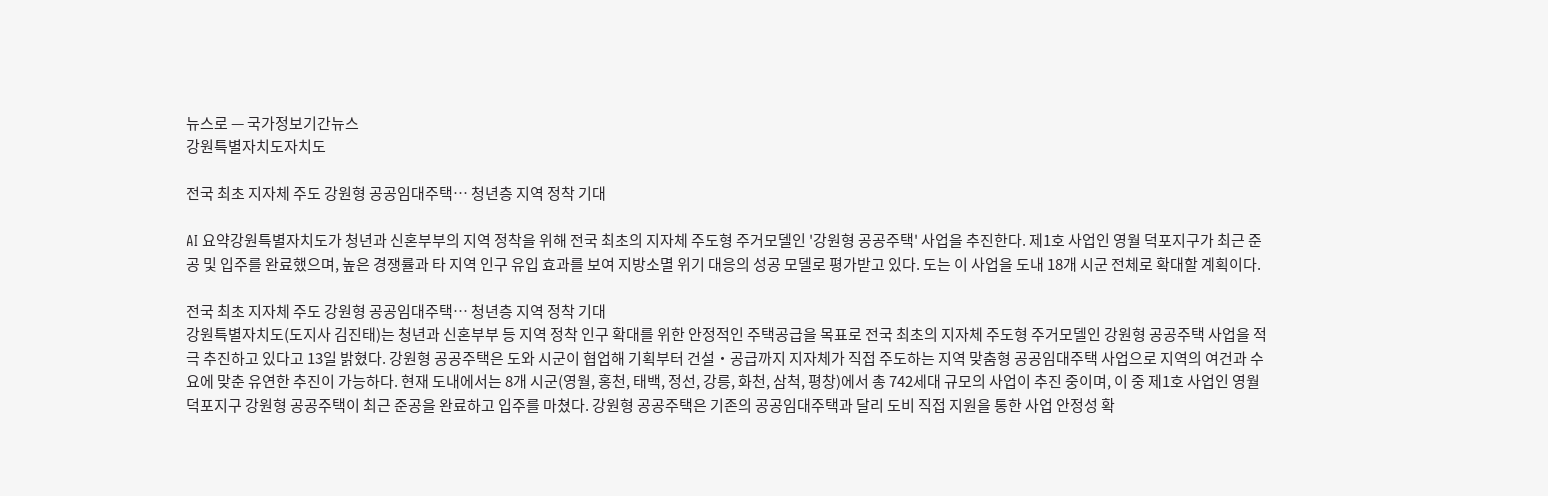뉴스로 — 국가정보기간뉴스
강원특별자치도자치도

전국 최초 지자체 주도 강원형 공공임대주택… 청년층 지역 정착 기대

AI 요약강원특별자치도가 청년과 신혼부부의 지역 정착을 위해 전국 최초의 지자체 주도형 주거모델인 '강원형 공공주택' 사업을 추진한다. 제1호 사업인 영월 덕포지구가 최근 준공 및 입주를 완료했으며, 높은 경쟁률과 타 지역 인구 유입 효과를 보여 지방소멸 위기 대응의 성공 모델로 평가받고 있다. 도는 이 사업을 도내 18개 시군 전체로 확대할 계획이다.

전국 최초 지자체 주도 강원형 공공임대주택… 청년층 지역 정착 기대
강원특별자치도(도지사 김진태)는 청년과 신혼부부 등 지역 정착 인구 확대를 위한 안정적인 주택공급을 목표로 전국 최초의 지자체 주도형 주거모델인 강원형 공공주택 사업을 적극 추진하고 있다고 13일 밝혔다. 강원형 공공주택은 도와 시군이 협업해 기획부터 건설‧공급까지 지자체가 직접 주도하는 지역 맞춤형 공공임대주택 사업으로 지역의 여건과 수요에 맞춘 유연한 추진이 가능하다. 현재 도내에서는 8개 시군(영월, 홍천, 태백, 정선, 강릉, 화천, 삼척, 평창)에서 총 742세대 규모의 사업이 추진 중이며, 이 중 제1호 사업인 영월 덕포지구 강원형 공공주택이 최근 준공을 완료하고 입주를 마쳤다. 강원형 공공주택은 기존의 공공임대주택과 달리 도비 직접 지원을 통한 사업 안정성 확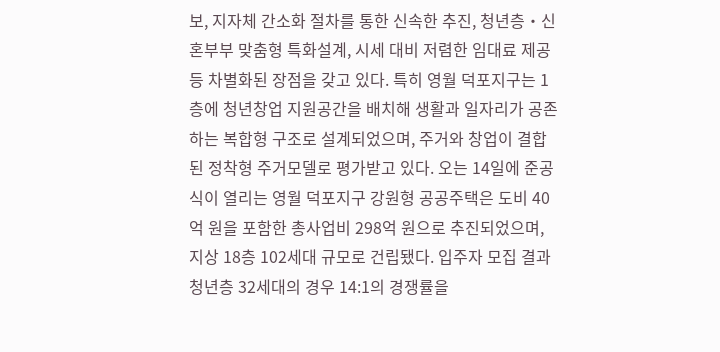보, 지자체 간소화 절차를 통한 신속한 추진, 청년층‧신혼부부 맞춤형 특화설계, 시세 대비 저렴한 임대료 제공 등 차별화된 장점을 갖고 있다. 특히 영월 덕포지구는 1층에 청년창업 지원공간을 배치해 생활과 일자리가 공존하는 복합형 구조로 설계되었으며, 주거와 창업이 결합된 정착형 주거모델로 평가받고 있다. 오는 14일에 준공식이 열리는 영월 덕포지구 강원형 공공주택은 도비 40억 원을 포함한 총사업비 298억 원으로 추진되었으며, 지상 18층 102세대 규모로 건립됐다. 입주자 모집 결과 청년층 32세대의 경우 14:1의 경쟁률을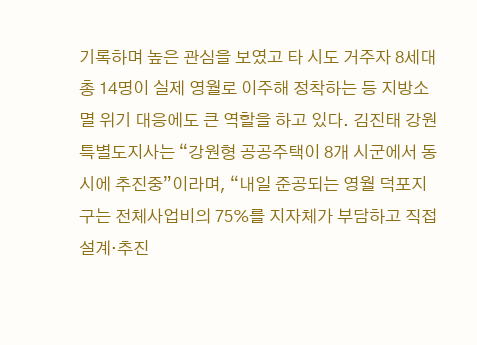기록하며 높은 관심을 보였고 타 시도 거주자 8세대 총 14명이 실제 영월로 이주해 정착하는 등 지방소멸 위기 대응에도 큰 역할을 하고 있다. 김진태 강원특별도지사는 “강원형 공공주택이 8개 시군에서 동시에 추진중”이라며, “내일 준공되는 영월 덕포지구는 전체사업비의 75%를 지자체가 부담하고 직접 설계‧추진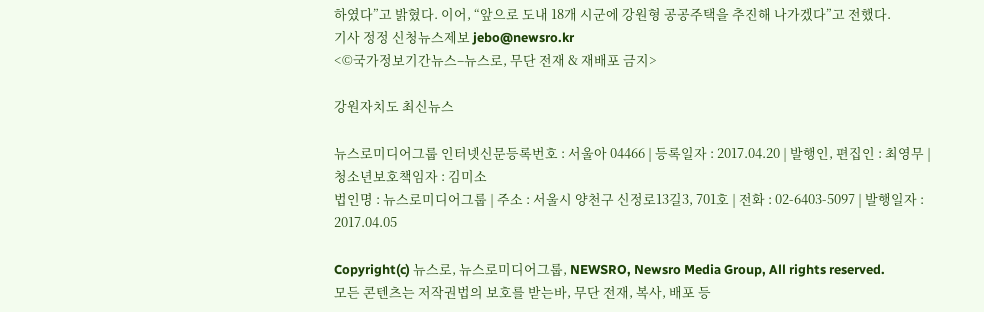하였다”고 밝혔다. 이어, “앞으로 도내 18개 시군에 강원형 공공주택을 추진해 나가겠다”고 전했다.
기사 정정 신청뉴스제보 jebo@newsro.kr
<©국가정보기간뉴스–뉴스로, 무단 전재 & 재배포 금지>

강원자치도 최신뉴스

뉴스로미디어그룹 인터넷신문등록번호 : 서울아 04466 | 등록일자 : 2017.04.20 | 발행인, 편집인 : 최영무 | 청소년보호책임자 : 김미소
법인명 : 뉴스로미디어그룹 | 주소 : 서울시 양천구 신정로13길3, 701호 | 전화 : 02-6403-5097 | 발행일자 : 2017.04.05

Copyright(c) 뉴스로, 뉴스로미디어그룹, NEWSRO, Newsro Media Group, All rights reserved.
모든 콘텐츠는 저작권법의 보호를 받는바, 무단 전재, 복사, 배포 등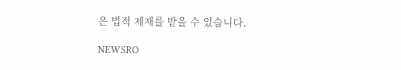은 법적 제재를 받을 수 있습니다.

NEWSRO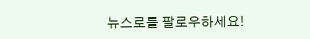뉴스로를 팔로우하세요!